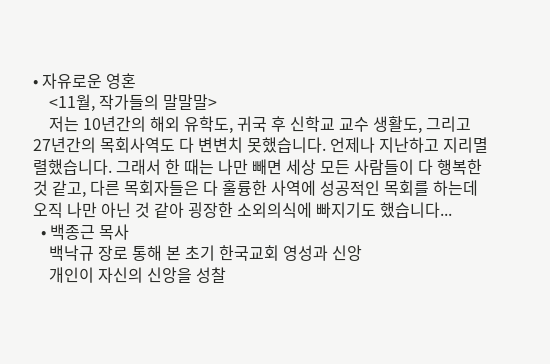• 자유로운 영혼
    <11월, 작가들의 말말말>
    저는 10년간의 해외 유학도, 귀국 후 신학교 교수 생활도, 그리고 27년간의 목회사역도 다 변변치 못했습니다. 언제나 지난하고 지리멸렬했습니다. 그래서 한 때는 나만 빼면 세상 모든 사람들이 다 행복한 것 같고, 다른 목회자들은 다 훌륭한 사역에 성공적인 목회를 하는데 오직 나만 아닌 것 같아 굉장한 소외의식에 빠지기도 했습니다...
  • 백종근 목사
    백낙규 장로 통해 본 초기 한국교회 영성과 신앙
    개인이 자신의 신앙을 성찰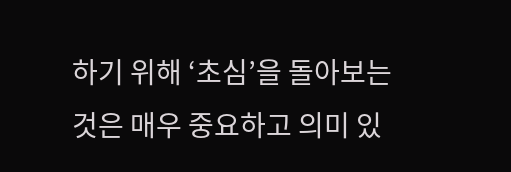하기 위해 ‘초심’을 돌아보는 것은 매우 중요하고 의미 있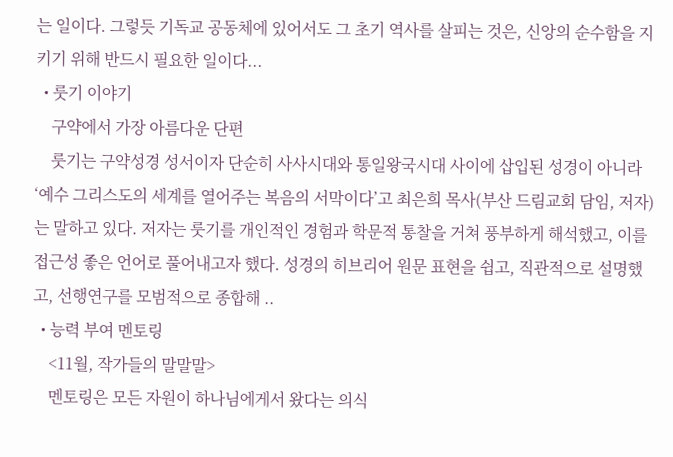는 일이다. 그렇듯 기독교 공동체에 있어서도 그 초기 역사를 살피는 것은, 신앙의 순수함을 지키기 위해 반드시 필요한 일이다...
  • 룻기 이야기
    구약에서 가장 아름다운 단편
    룻기는 구약성경 성서이자 단순히 사사시대와 통일왕국시대 사이에 삽입된 성경이 아니라 ‘예수 그리스도의 세계를 열어주는 복음의 서막이다’고 최은희 목사(부산 드림교회 담임, 저자)는 말하고 있다. 저자는 룻기를 개인적인 경험과 학문적 통찰을 거쳐 풍부하게 해석했고, 이를 접근성 좋은 언어로 풀어내고자 했다. 성경의 히브리어 원문 표현을 쉽고, 직관적으로 설명했고, 선행연구를 모범적으로 종합해 ..
  • 능력 부여 멘토링
    <11월, 작가들의 말말말>
    멘토링은 모든 자원이 하나님에게서 왔다는 의식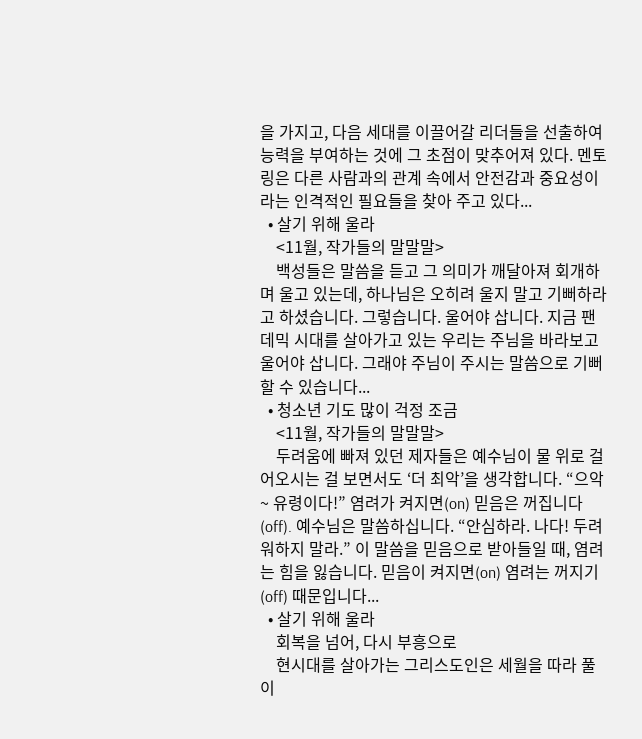을 가지고, 다음 세대를 이끌어갈 리더들을 선출하여 능력을 부여하는 것에 그 초점이 맞추어져 있다. 멘토링은 다른 사람과의 관계 속에서 안전감과 중요성이라는 인격적인 필요들을 찾아 주고 있다...
  • 살기 위해 울라
    <11월, 작가들의 말말말>
    백성들은 말씀을 듣고 그 의미가 깨달아져 회개하며 울고 있는데, 하나님은 오히려 울지 말고 기뻐하라고 하셨습니다. 그렇습니다. 울어야 삽니다. 지금 팬데믹 시대를 살아가고 있는 우리는 주님을 바라보고 울어야 삽니다. 그래야 주님이 주시는 말씀으로 기뻐할 수 있습니다...
  • 청소년 기도 많이 걱정 조금
    <11월, 작가들의 말말말>
    두려움에 빠져 있던 제자들은 예수님이 물 위로 걸어오시는 걸 보면서도 ‘더 최악’을 생각합니다. “으악~ 유령이다!” 염려가 켜지면(on) 믿음은 꺼집니다(off). 예수님은 말씀하십니다. “안심하라. 나다! 두려워하지 말라.” 이 말씀을 믿음으로 받아들일 때, 염려는 힘을 잃습니다. 믿음이 켜지면(on) 염려는 꺼지기(off) 때문입니다...
  • 살기 위해 울라
    회복을 넘어, 다시 부흥으로
    현시대를 살아가는 그리스도인은 세월을 따라 풀이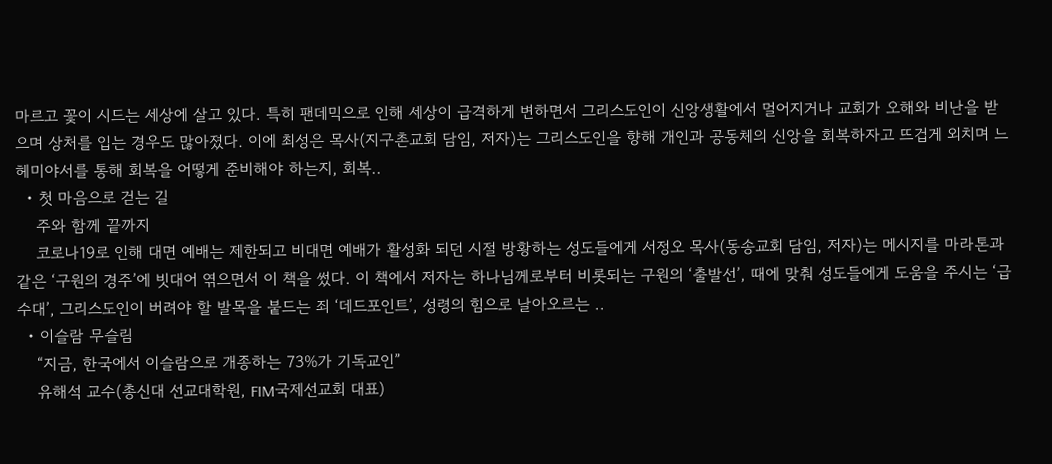마르고 꽃이 시드는 세상에 살고 있다. 특히 팬데믹으로 인해 세상이 급격하게 변하면서 그리스도인이 신앙생활에서 멀어지거나 교회가 오해와 비난을 받으며 상처를 입는 경우도 많아졌다. 이에 최성은 목사(지구촌교회 담임, 저자)는 그리스도인을 향해 개인과 공동체의 신앙을 회복하자고 뜨겁게 외치며 느헤미야서를 통해 회복을 어떻게 준비해야 하는지, 회복..
  • 첫 마음으로 걷는 길
    주와 함께 끝까지
    코로나19로 인해 대면 예배는 제한되고 비대면 예배가 활성화 되던 시절 방황하는 성도들에게 서정오 목사(동송교회 담임, 저자)는 메시지를 마라톤과 같은 ‘구원의 경주’에 빗대어 엮으면서 이 책을 썼다. 이 책에서 저자는 하나님께로부터 비롯되는 구원의 ‘출발선’, 때에 맞춰 성도들에게 도움을 주시는 ‘급수대’, 그리스도인이 버려야 할 발목을 붙드는 죄 ‘데드포인트’, 성령의 힘으로 날아오르는 ..
  • 이슬람 무슬림
    “지금, 한국에서 이슬람으로 개종하는 73%가 기독교인”
    유해석 교수(총신대 선교대학원, FIM국제선교회 대표)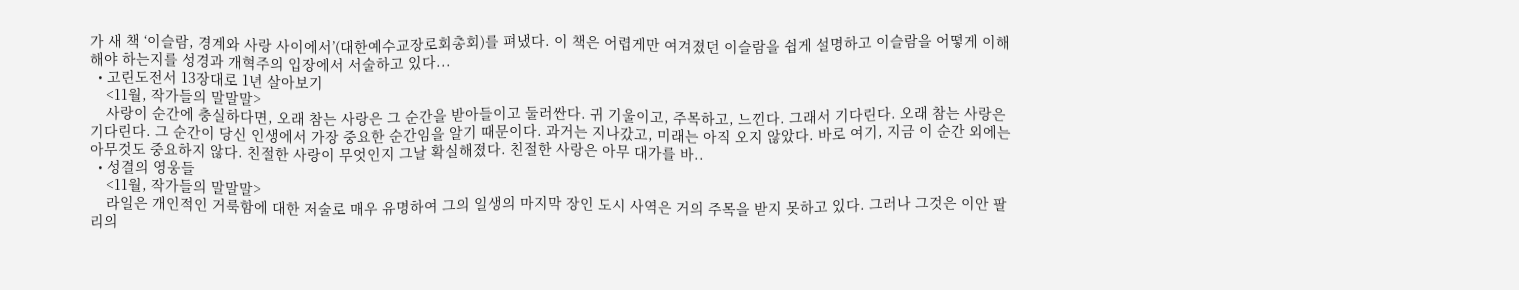가 새 책 ‘이슬람, 경계와 사랑 사이에서’(대한예수교장로회총회)를 펴냈다. 이 책은 어렵게만 여겨졌던 이슬람을 쉽게 설명하고 이슬람을 어떻게 이해해야 하는지를 성경과 개혁주의 입장에서 서술하고 있다...
  • 고린도전서 13장대로 1년 살아보기
    <11월, 작가들의 말말말>
    사랑이 순간에 충실하다면, 오래 참는 사랑은 그 순간을 받아들이고 둘러싼다. 귀 기울이고, 주목하고, 느낀다. 그래서 기다린다. 오래 참는 사랑은 기다린다. 그 순간이 당신 인생에서 가장 중요한 순간임을 알기 때문이다. 과거는 지나갔고, 미래는 아직 오지 않았다. 바로 여기, 지금 이 순간 외에는 아무것도 중요하지 않다. 친절한 사랑이 무엇인지 그날 확실해졌다. 친절한 사랑은 아무 대가를 바..
  • 성결의 영웅들
    <11월, 작가들의 말말말>
    라일은 개인적인 거룩함에 대한 저술로 매우 유명하여 그의 일생의 마지막 장인 도시 사역은 거의 주목을 받지 못하고 있다. 그러나 그것은 이안 팔리의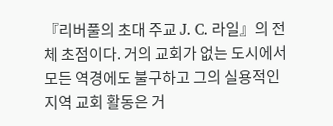『리버풀의 초대 주교 J. C. 라일』의 전체 초점이다. 거의 교회가 없는 도시에서 모든 역경에도 불구하고 그의 실용적인 지역 교회 활동은 거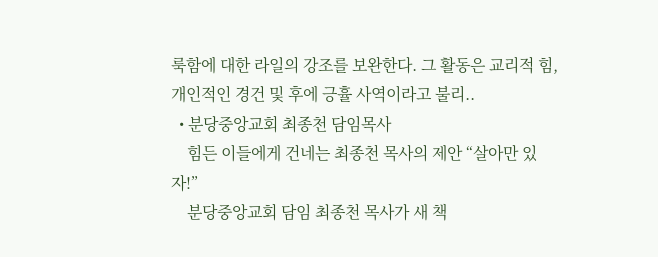룩함에 대한 라일의 강조를 보완한다. 그 활동은 교리적 힘, 개인적인 경건 및 후에 긍휼 사역이라고 불리..
  • 분당중앙교회 최종천 담임목사
    힘든 이들에게 건네는 최종천 목사의 제안 “살아만 있자!”
    분당중앙교회 담임 최종천 목사가 새 책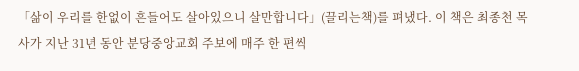「삶이 우리를 한없이 흔들어도 살아있으니 살만합니다」(끌리는책)를 펴냈다. 이 책은 최종천 목사가 지난 31년 동안 분당중앙교회 주보에 매주 한 편씩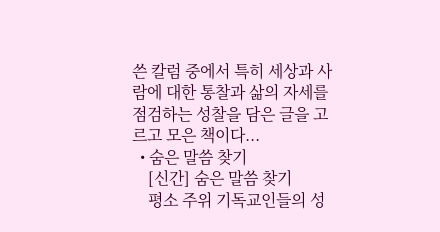쓴 칼럼 중에서 특히 세상과 사람에 대한 통찰과 삶의 자세를 점검하는 성찰을 담은 글을 고르고 모은 책이다...
  • 숨은 말씀 찾기
    [신간] 숨은 말씀 찾기
    평소 주위 기독교인들의 성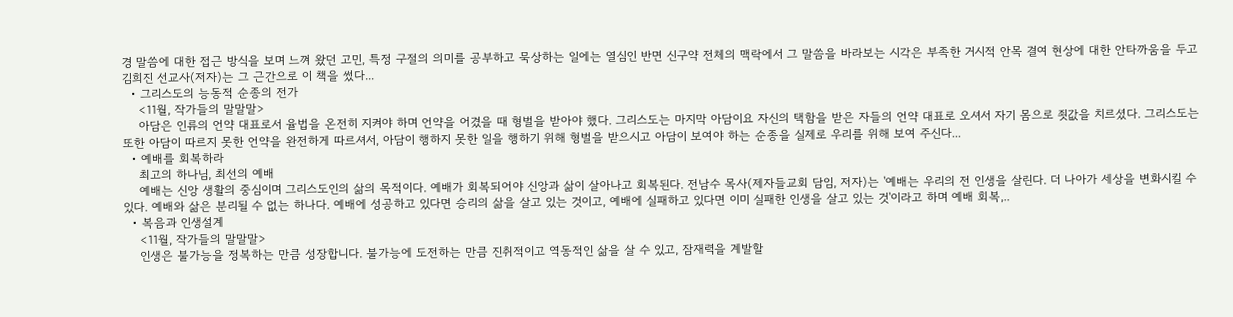경 말씀에 대한 접근 방식을 보며 느껴 왔던 고민, 특정 구절의 의미를 공부하고 묵상하는 일에는 열심인 반면 신구약 전체의 맥락에서 그 말씀을 바라보는 시각은 부족한 거시적 안목 결여 현상에 대한 안타까움을 두고 김희진 선교사(저자)는 그 근간으로 이 책을 썼다...
  • 그리스도의 능동적 순종의 전가
    <11월, 작가들의 말말말>
    아담은 인류의 언약 대표로서 율법을 온전히 지켜야 하며 언약을 어겼을 때 형벌을 받아야 했다. 그리스도는 마지막 아담이요 자신의 택함을 받은 자들의 언약 대표로 오셔서 자기 몸으로 죗값을 치르셨다. 그리스도는 또한 아담이 따르지 못한 언약을 완전하게 따르셔서, 아담이 행하지 못한 일을 행하기 위해 형벌을 받으시고 아담이 보여야 하는 순종을 실제로 우리를 위해 보여 주신다...
  • 예배를 회복하라
    최고의 하나님, 최선의 예배
    예배는 신앙 생활의 중심이며 그리스도인의 삶의 목적이다. 예배가 회복되어야 신앙과 삶이 살아나고 회복된다. 전남수 목사(제자들교회 담임, 저자)는 '예배는 우리의 전 인생을 살린다. 더 나아가 세상을 변화시킬 수 있다. 예배와 삶은 분리될 수 없는 하나다. 예배에 성공하고 있다면 승리의 삶을 살고 있는 것이고, 예배에 실패하고 있다면 이미 실패한 인생을 살고 있는 것'이라고 하며 예배 회복,..
  • 복음과 인생설계
    <11월, 작가들의 말말말>
    인생은 불가능을 정복하는 만큼 성장합니다. 불가능에 도전하는 만큼 진취적이고 역동적인 삶을 살 수 있고, 잠재력을 계발할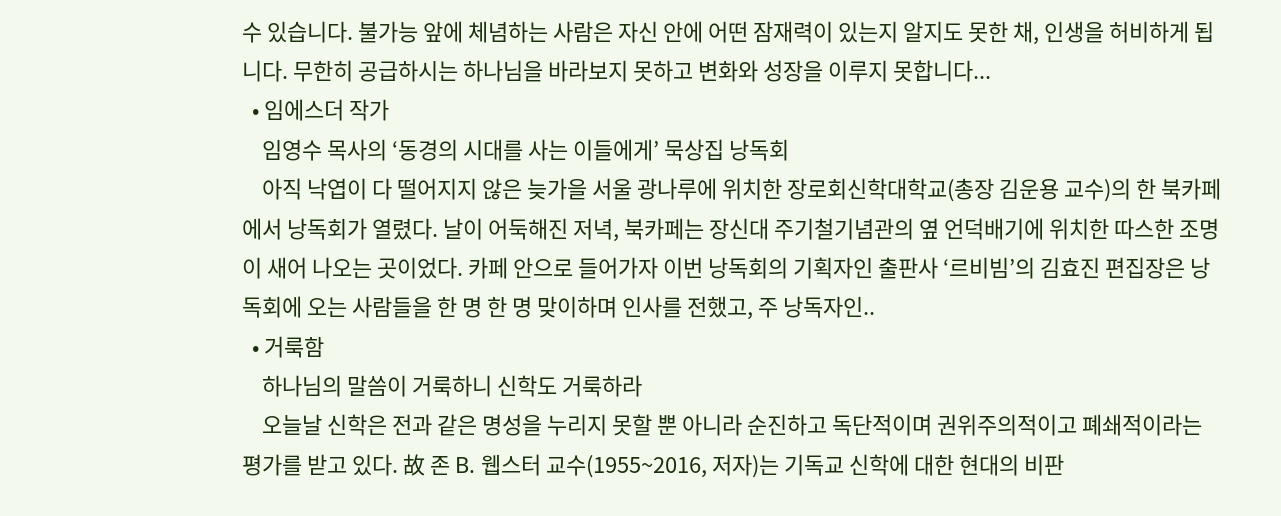수 있습니다. 불가능 앞에 체념하는 사람은 자신 안에 어떤 잠재력이 있는지 알지도 못한 채, 인생을 허비하게 됩니다. 무한히 공급하시는 하나님을 바라보지 못하고 변화와 성장을 이루지 못합니다...
  • 임에스더 작가
    임영수 목사의 ‘동경의 시대를 사는 이들에게’ 묵상집 낭독회
    아직 낙엽이 다 떨어지지 않은 늦가을 서울 광나루에 위치한 장로회신학대학교(총장 김운용 교수)의 한 북카페에서 낭독회가 열렸다. 날이 어둑해진 저녁, 북카페는 장신대 주기철기념관의 옆 언덕배기에 위치한 따스한 조명이 새어 나오는 곳이었다. 카페 안으로 들어가자 이번 낭독회의 기획자인 출판사 ‘르비빔’의 김효진 편집장은 낭독회에 오는 사람들을 한 명 한 명 맞이하며 인사를 전했고, 주 낭독자인..
  • 거룩함
    하나님의 말씀이 거룩하니 신학도 거룩하라
    오늘날 신학은 전과 같은 명성을 누리지 못할 뿐 아니라 순진하고 독단적이며 권위주의적이고 폐쇄적이라는 평가를 받고 있다. 故 존 B. 웹스터 교수(1955~2016, 저자)는 기독교 신학에 대한 현대의 비판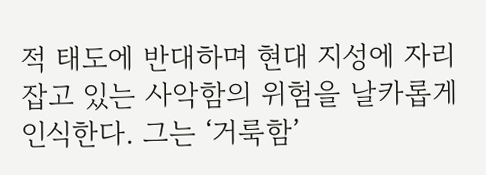적 태도에 반대하며 현대 지성에 자리 잡고 있는 사악함의 위험을 날카롭게 인식한다. 그는 ‘거룩함’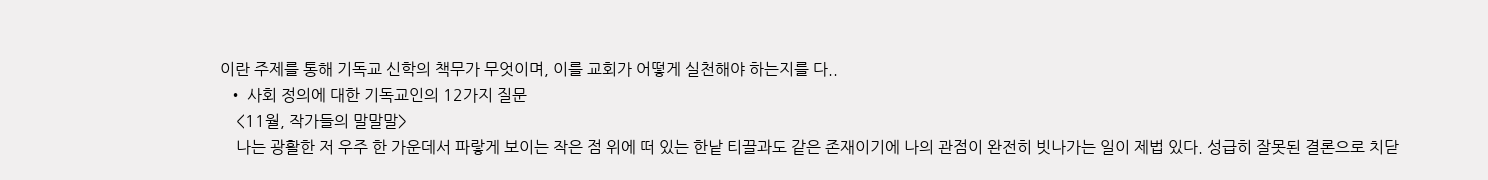이란 주제를 통해 기독교 신학의 책무가 무엇이며, 이를 교회가 어떻게 실천해야 하는지를 다..
  • 사회 정의에 대한 기독교인의 12가지 질문
    <11월, 작가들의 말말말>
    나는 광활한 저 우주 한 가운데서 파랗게 보이는 작은 점 위에 떠 있는 한낱 티끌과도 같은 존재이기에 나의 관점이 완전히 빗나가는 일이 제법 있다. 성급히 잘못된 결론으로 치닫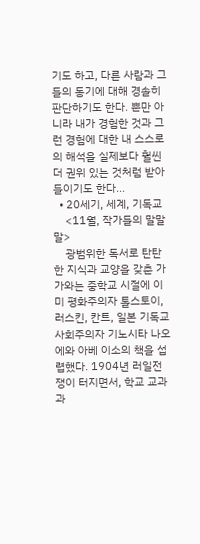기도 하고, 다른 사람과 그들의 동기에 대해 경솔히 판단하기도 한다. 뿐만 아니라 내가 경험한 것과 그런 경험에 대한 내 스스로의 해석을 실제보다 훨씬 더 권위 있는 것처럼 받아들이기도 한다...
  • 20세기, 세계, 기독교
    <11월, 작가들의 말말말>
    광범위한 독서로 탄탄한 지식과 교양을 갖춘 가가와는 중학교 시절에 이미 평화주의자 톨스토이, 러스킨, 칸트, 일본 기독교 사회주의자 기노시타 나오에와 아베 이소의 책을 섭렵했다. 1904년 러일전쟁이 터지면서, 학교 교과과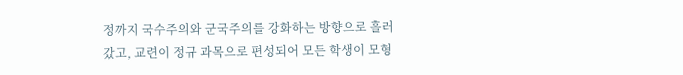정까지 국수주의와 군국주의를 강화하는 방향으로 흘러갔고, 교련이 정규 과목으로 편성되어 모든 학생이 모형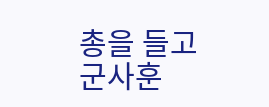총을 들고 군사훈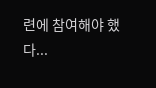련에 참여해야 했다...